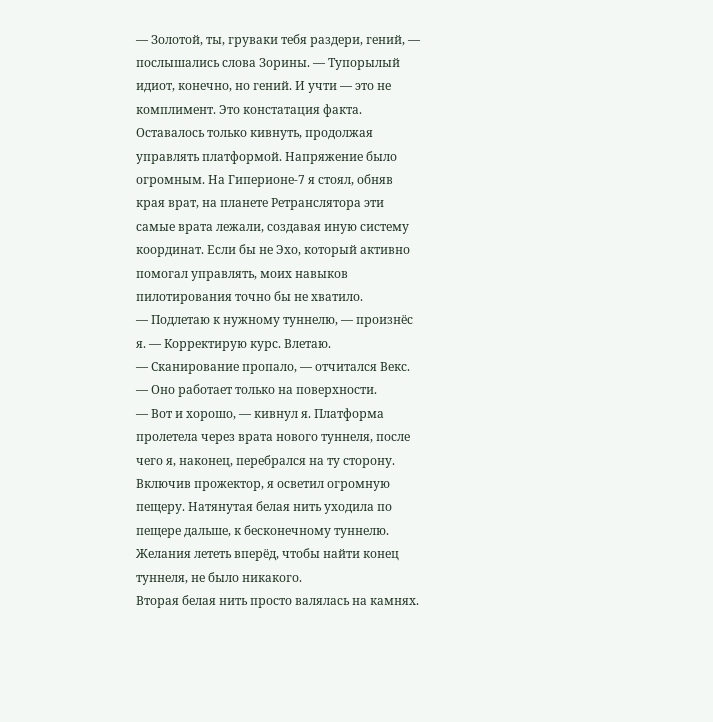— Золотой, ты, груваки тебя раздери, гений, — послышались слова Зорины. — Тупорылый идиот, конечно, но гений. И учти — это не комплимент. Это констатация факта.
Оставалось только кивнуть, продолжая управлять платформой. Напряжение было огромным. На Гиперионе-7 я стоял, обняв края врат, на планете Ретранслятора эти самые врата лежали, создавая иную систему координат. Если бы не Эхо, который активно помогал управлять, моих навыков пилотирования точно бы не хватило.
— Подлетаю к нужному туннелю, — произнёс я. — Корректирую курс. Влетаю.
— Сканирование пропало, — отчитался Векс. — Оно работает только на поверхности.
— Вот и хорошо, — кивнул я. Платформа пролетела через врата нового туннеля, после чего я, наконец, перебрался на ту сторону. Включив прожектор, я осветил огромную пещеру. Натянутая белая нить уходила по пещере дальше, к бесконечному туннелю. Желания лететь вперёд, чтобы найти конец туннеля, не было никакого.
Вторая белая нить просто валялась на камнях.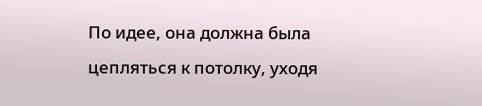По идее, она должна была цепляться к потолку, уходя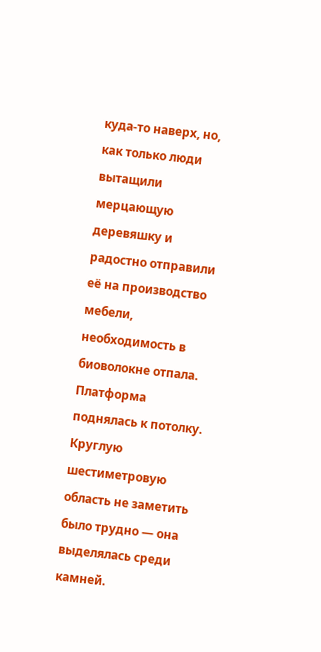куда-то наверх, но, как только люди вытащили мерцающую деревяшку и радостно отправили её на производство мебели, необходимость в биоволокне отпала.
Платформа поднялась к потолку. Круглую шестиметровую область не заметить было трудно — она выделялась среди камней.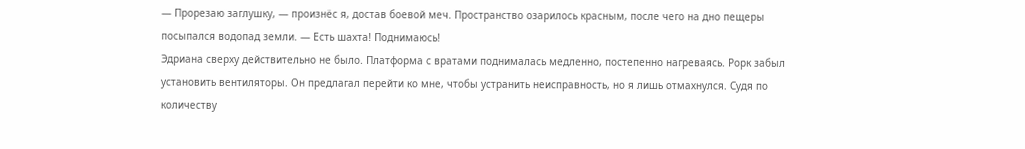— Прорезаю заглушку, — произнёс я, достав боевой меч. Пространство озарилось красным, после чего на дно пещеры посыпался водопад земли. — Есть шахта! Поднимаюсь!
Эдриана сверху действительно не было. Платформа с вратами поднималась медленно, постепенно нагреваясь. Рорк забыл установить вентиляторы. Он предлагал перейти ко мне, чтобы устранить неисправность, но я лишь отмахнулся. Судя по количеству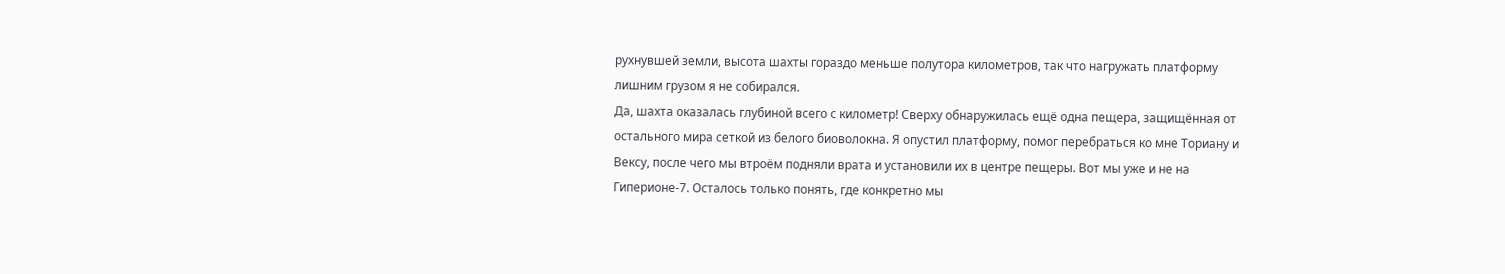рухнувшей земли, высота шахты гораздо меньше полутора километров, так что нагружать платформу лишним грузом я не собирался.
Да, шахта оказалась глубиной всего с километр! Сверху обнаружилась ещё одна пещера, защищённая от остального мира сеткой из белого биоволокна. Я опустил платформу, помог перебраться ко мне Ториану и Вексу, после чего мы втроём подняли врата и установили их в центре пещеры. Вот мы уже и не на Гиперионе-7. Осталось только понять, где конкретно мы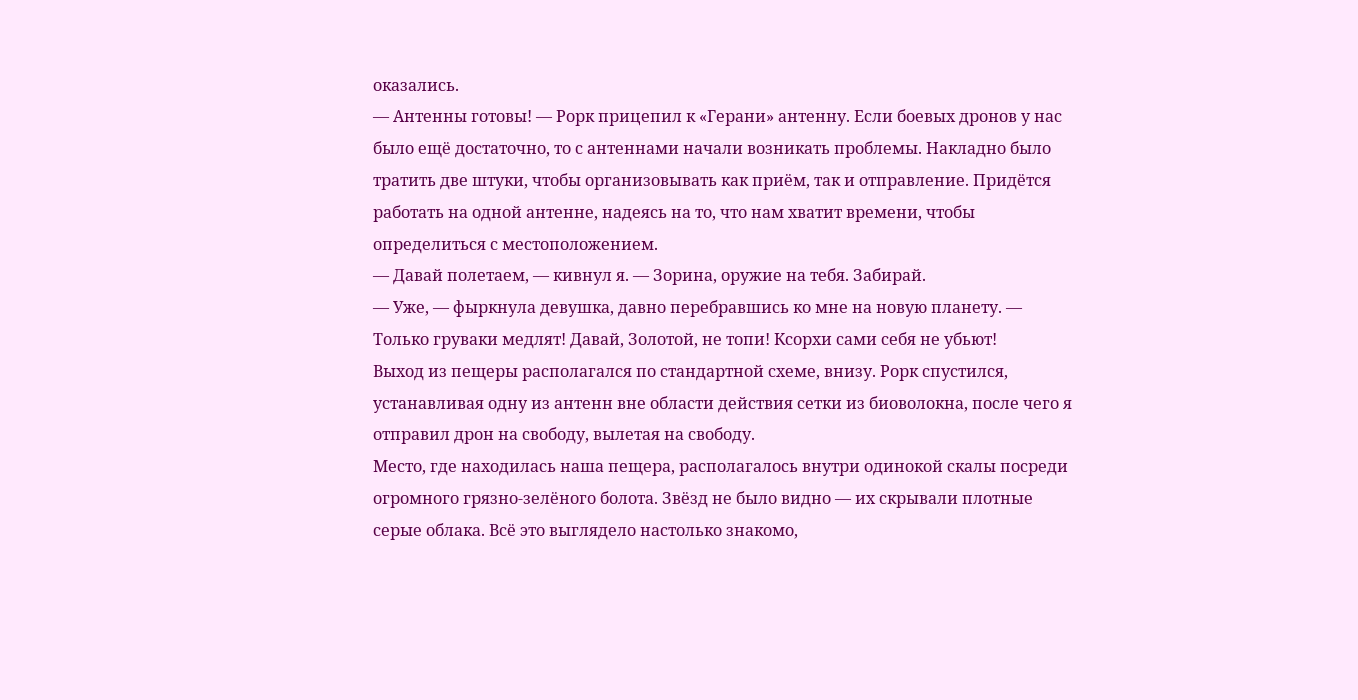оказались.
— Антенны готовы! — Рорк прицепил к «Герани» антенну. Если боевых дронов у нас было ещё достаточно, то с антеннами начали возникать проблемы. Накладно было тратить две штуки, чтобы организовывать как приём, так и отправление. Придётся работать на одной антенне, надеясь на то, что нам хватит времени, чтобы определиться с местоположением.
— Давай полетаем, — кивнул я. — Зорина, оружие на тебя. Забирай.
— Уже, — фыркнула девушка, давно перебравшись ко мне на новую планету. — Только груваки медлят! Давай, Золотой, не топи! Ксорхи сами себя не убьют!
Выход из пещеры располагался по стандартной схеме, внизу. Рорк спустился, устанавливая одну из антенн вне области действия сетки из биоволокна, после чего я отправил дрон на свободу, вылетая на свободу.
Место, где находилась наша пещера, располагалось внутри одинокой скалы посреди огромного грязно-зелёного болота. Звёзд не было видно — их скрывали плотные серые облака. Всё это выглядело настолько знакомо,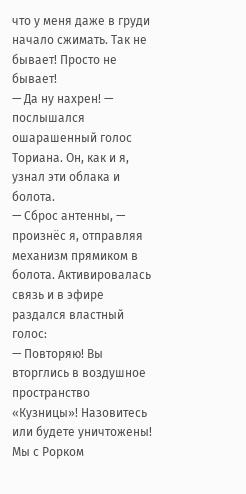что у меня даже в груди начало сжимать. Так не бывает! Просто не бывает!
— Да ну нахрен! — послышался ошарашенный голос Ториана. Он, как и я, узнал эти облака и болота.
— Сброс антенны, — произнёс я, отправляя механизм прямиком в болота. Активировалась связь и в эфире раздался властный голос:
— Повторяю! Вы вторглись в воздушное пространство «Кузницы»! Назовитесь или будете уничтожены!
Мы с Рорком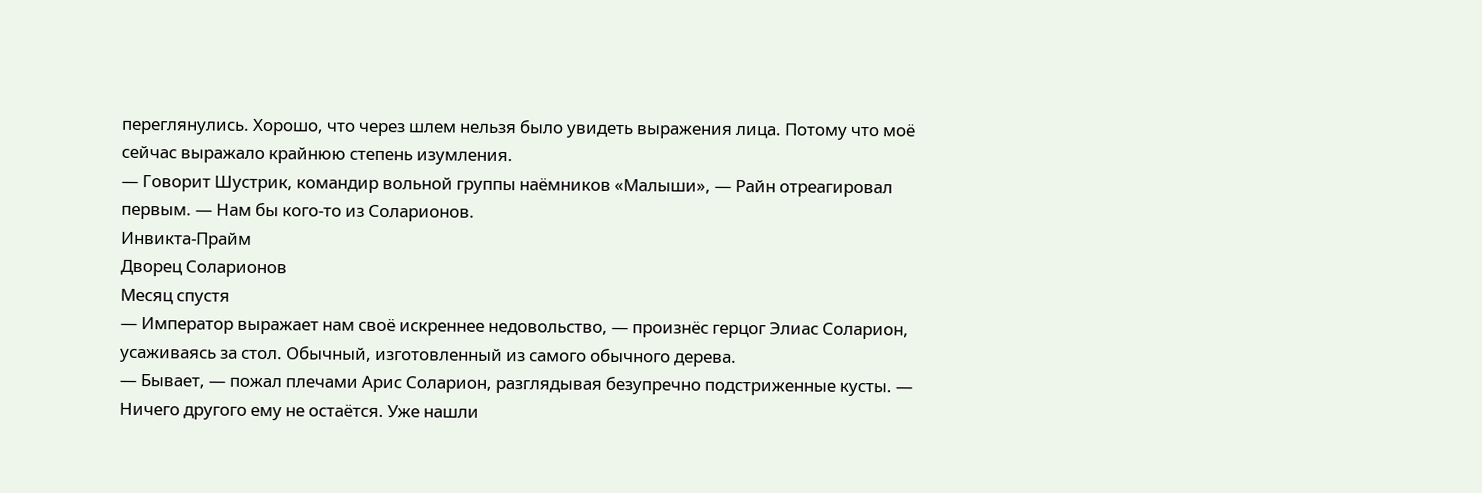переглянулись. Хорошо, что через шлем нельзя было увидеть выражения лица. Потому что моё сейчас выражало крайнюю степень изумления.
— Говорит Шустрик, командир вольной группы наёмников «Малыши», — Райн отреагировал первым. — Нам бы кого-то из Соларионов.
Инвикта-Прайм
Дворец Соларионов
Месяц спустя
— Император выражает нам своё искреннее недовольство, — произнёс герцог Элиас Соларион, усаживаясь за стол. Обычный, изготовленный из самого обычного дерева.
— Бывает, — пожал плечами Арис Соларион, разглядывая безупречно подстриженные кусты. — Ничего другого ему не остаётся. Уже нашли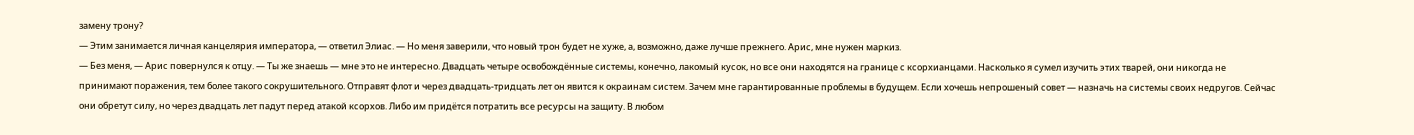замену трону?
— Этим занимается личная канцелярия императора, — ответил Элиас. — Но меня заверили, что новый трон будет не хуже, а, возможно, даже лучше прежнего. Арис, мне нужен маркиз.
— Без меня, — Арис повернулся к отцу. — Ты же знаешь — мне это не интересно. Двадцать четыре освобождённые системы, конечно, лакомый кусок, но все они находятся на границе с ксорхианцами. Насколько я сумел изучить этих тварей, они никогда не принимают поражения, тем более такого сокрушительного. Отправят флот и через двадцать-тридцать лет он явится к окраинам систем. Зачем мне гарантированные проблемы в будущем. Если хочешь непрошеный совет — назначь на системы своих недругов. Сейчас они обретут силу, но через двадцать лет падут перед атакой ксорхов. Либо им придётся потратить все ресурсы на защиту. В любом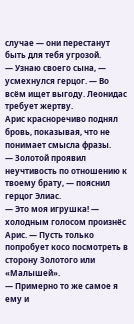случае — они перестанут быть для тебя угрозой.
— Узнаю своего сына, — усмехнулся герцог. — Во всём ищет выгоду. Леонидас требует жертву.
Арис красноречиво поднял бровь, показывая, что не понимает смысла фразы.
— Золотой проявил неучтивость по отношению к твоему брату, — пояснил герцог Элиас.
— Это моя игрушка! — холодным голосом произнёс Арис. — Пусть только попробует косо посмотреть в сторону Золотого или «Малышей».
— Примерно то же самое я ему и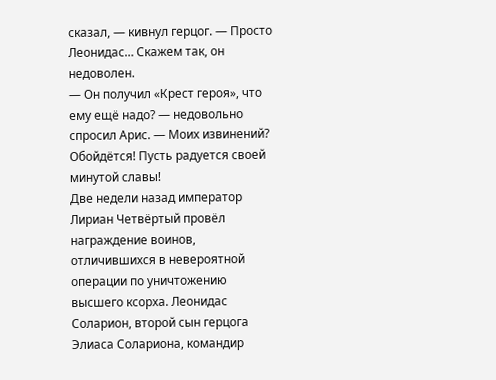сказал, — кивнул герцог. — Просто Леонидас… Скажем так, он недоволен.
— Он получил «Крест героя», что ему ещё надо? — недовольно спросил Арис. — Моих извинений? Обойдётся! Пусть радуется своей минутой славы!
Две недели назад император Лириан Четвёртый провёл награждение воинов, отличившихся в невероятной операции по уничтожению высшего ксорха. Леонидас Соларион, второй сын герцога Элиаса Солариона, командир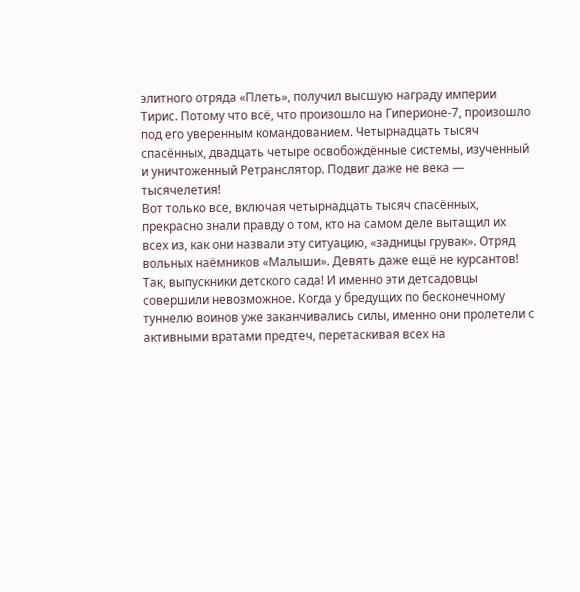элитного отряда «Плеть», получил высшую награду империи Тирис. Потому что всё, что произошло на Гиперионе-7, произошло под его уверенным командованием. Четырнадцать тысяч спасённых, двадцать четыре освобождённые системы, изученный и уничтоженный Ретранслятор. Подвиг даже не века — тысячелетия!
Вот только все, включая четырнадцать тысяч спасённых, прекрасно знали правду о том, кто на самом деле вытащил их всех из, как они назвали эту ситуацию, «задницы грувак». Отряд вольных наёмников «Малыши». Девять даже ещё не курсантов! Так, выпускники детского сада! И именно эти детсадовцы совершили невозможное. Когда у бредущих по бесконечному туннелю воинов уже заканчивались силы, именно они пролетели с активными вратами предтеч, перетаскивая всех на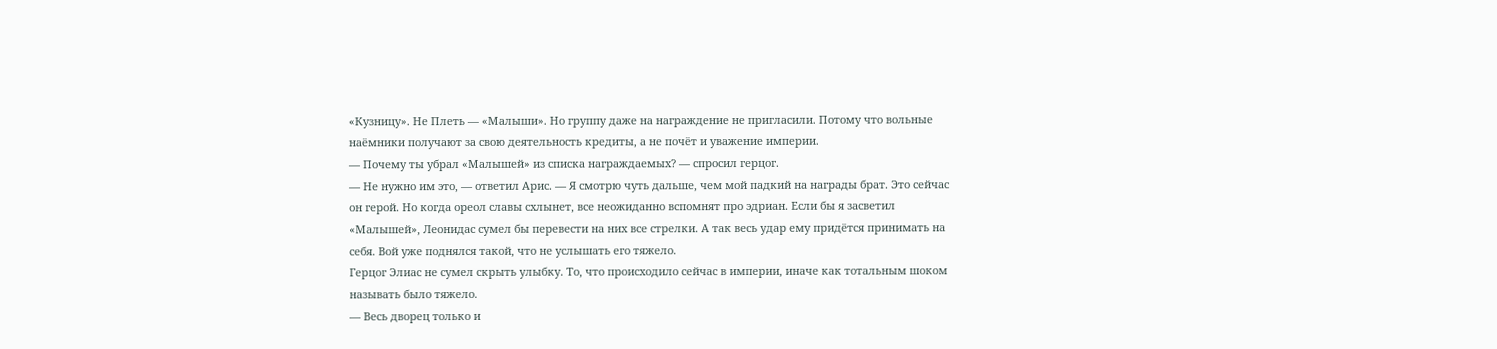«Кузницу». Не Плеть — «Малыши». Но группу даже на награждение не пригласили. Потому что вольные наёмники получают за свою деятельность кредиты, а не почёт и уважение империи.
— Почему ты убрал «Малышей» из списка награждаемых? — спросил герцог.
— Не нужно им это, — ответил Арис. — Я смотрю чуть дальше, чем мой падкий на награды брат. Это сейчас он герой. Но когда ореол славы схлынет, все неожиданно вспомнят про эдриан. Если бы я засветил «Малышей», Леонидас сумел бы перевести на них все стрелки. А так весь удар ему придётся принимать на себя. Вой уже поднялся такой, что не услышать его тяжело.
Герцог Элиас не сумел скрыть улыбку. То, что происходило сейчас в империи, иначе как тотальным шоком называть было тяжело.
— Весь дворец только и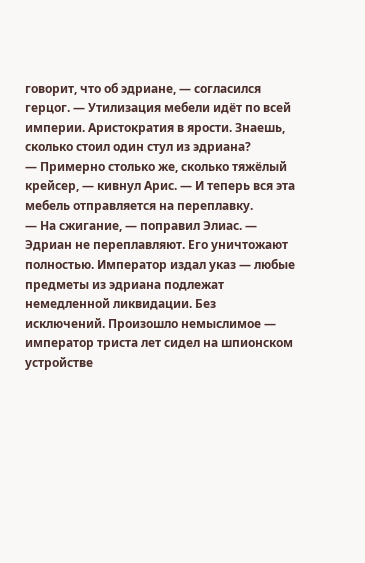говорит, что об эдриане, — согласился герцог. — Утилизация мебели идёт по всей империи. Аристократия в ярости. Знаешь, сколько стоил один стул из эдриана?
— Примерно столько же, сколько тяжёлый крейсер, — кивнул Арис. — И теперь вся эта мебель отправляется на переплавку.
— На сжигание, — поправил Элиас. — Эдриан не переплавляют. Его уничтожают полностью. Император издал указ — любые предметы из эдриана подлежат немедленной ликвидации. Без исключений. Произошло немыслимое — император триста лет сидел на шпионском устройстве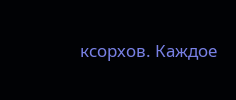ксорхов. Каждое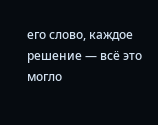его слово, каждое решение — всё это могло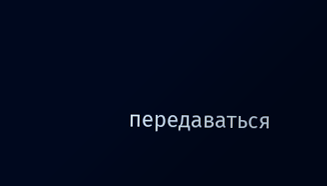передаваться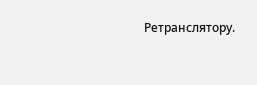Ретранслятору.